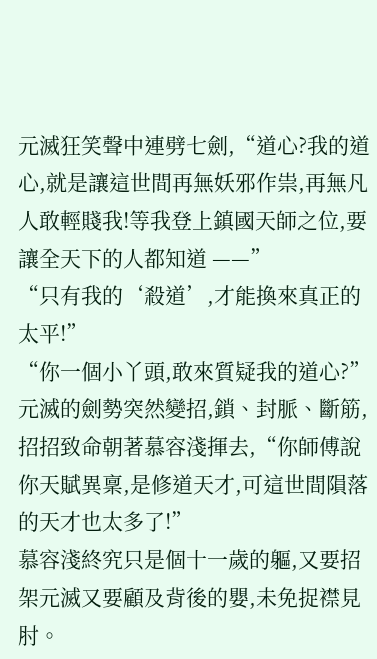元滅狂笑聲中連劈七劍,“道心?我的道心,就是讓這世間再無妖邪作祟,再無凡人敢輕賤我!等我登上鎮國天師之位,要讓全天下的人都知道 ——”
“只有我的‘殺道’,才能換來真正的太平!”
“你一個小丫頭,敢來質疑我的道心?”
元滅的劍勢突然變招,鎖、封脈、斷筋,招招致命朝著慕容淺揮去,“你師傅說你天賦異稟,是修道天才,可這世間隕落的天才也太多了!”
慕容淺終究只是個十一歲的軀,又要招架元滅又要顧及背後的嬰,未免捉襟見肘。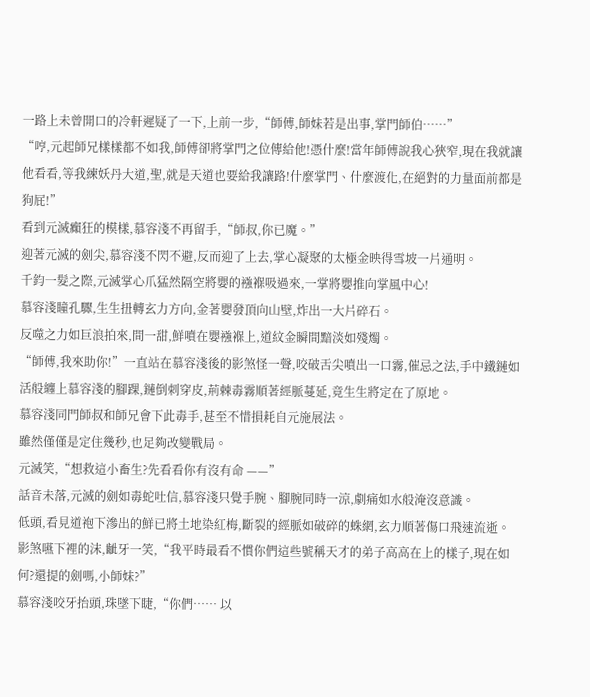一路上未曾開口的冷軒遲疑了一下,上前一步,“師傅,師妹若是出事,掌門師伯……”
“哼,元起師兄樣樣都不如我,師傅卻將掌門之位傳給他!憑什麼!當年師傅說我心狹窄,現在我就讓他看看,等我練妖丹大道,聖,就是天道也要給我讓路!什麼掌門、什麼渡化,在絕對的力量面前都是狗屁!”
看到元滅癲狂的模樣,慕容淺不再留手,“師叔,你已魔。”
迎著元滅的劍尖,慕容淺不閃不避,反而迎了上去,掌心凝聚的太極金映得雪坡一片通明。
千鈞一髮之際,元滅掌心爪猛然隔空將嬰的襁褓吸過來,一掌將嬰推向掌風中心!
慕容淺瞳孔驟,生生扭轉玄力方向,金著嬰發頂向山壁,炸出一大片碎石。
反噬之力如巨浪拍來,間一甜,鮮噴在嬰襁褓上,道紋金瞬間黯淡如殘燭。
“師傅,我來助你!”一直站在慕容淺後的影煞怪一聲,咬破舌尖噴出一口霧,催忌之法,手中鐵鏈如活般纏上慕容淺的腳踝,鏈倒刺穿皮,荊棘毒霧順著經脈蔓延,竟生生將定在了原地。
慕容淺同門師叔和師兄會下此毒手,甚至不惜損耗自元施展法。
雖然僅僅是定住幾秒,也足夠改變戰局。
元滅笑,“想救這小畜生?先看看你有沒有命 ——”
話音未落,元滅的劍如毒蛇吐信,慕容淺只覺手腕、腳腕同時一涼,劇痛如水般淹沒意識。
低頭,看見道袍下滲出的鮮已將土地染紅梅,斷裂的經脈如破碎的蛛網,玄力順著傷口飛速流逝。
影煞嚥下裡的沫,齜牙一笑,“我平時最看不慣你們這些號稱天才的弟子高高在上的樣子,現在如何?還提的劍嗎,小師妹?”
慕容淺咬牙抬頭,珠墜下睫,“你們…… 以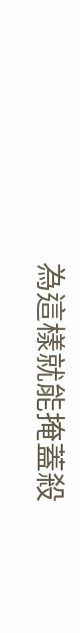為這樣就能掩蓋殺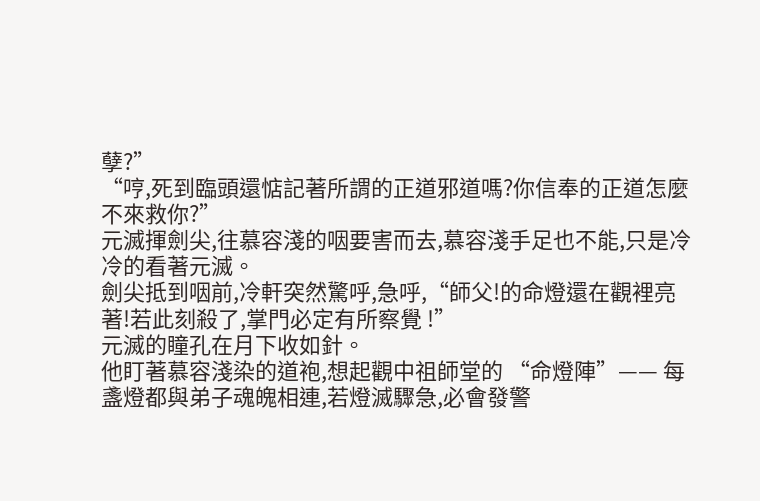孽?”
“哼,死到臨頭還惦記著所謂的正道邪道嗎?你信奉的正道怎麼不來救你?”
元滅揮劍尖,往慕容淺的咽要害而去,慕容淺手足也不能,只是冷冷的看著元滅。
劍尖抵到咽前,冷軒突然驚呼,急呼,“師父!的命燈還在觀裡亮著!若此刻殺了,掌門必定有所察覺 !”
元滅的瞳孔在月下收如針。
他盯著慕容淺染的道袍,想起觀中祖師堂的 “命燈陣”—— 每盞燈都與弟子魂魄相連,若燈滅驟急,必會發警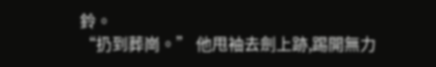鈴。
“扔到葬崗。” 他甩袖去劍上跡,踢開無力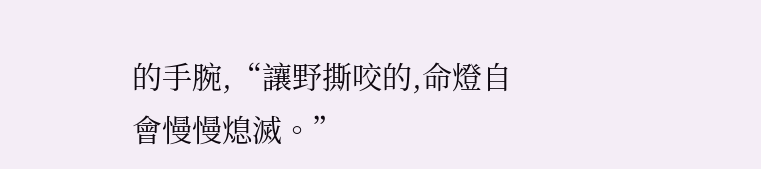的手腕,“讓野撕咬的,命燈自會慢慢熄滅。”